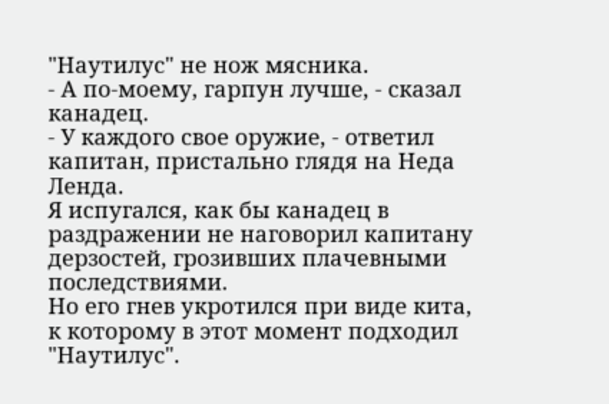"Наутилус" не нож мясника.
- А по-моему, гарпун лучше, - сказал канадец.
- У каждого свое оружие, - ответил капитан, пристально глядя на Неда Ленда.
Я испугался, как бы канадец в раздражении не наговорил капитану дерзостей, грозивших плачевными последствиями.
Но его гнев укротился при виде кита, к которому в этот момент подходил
"Наутилус".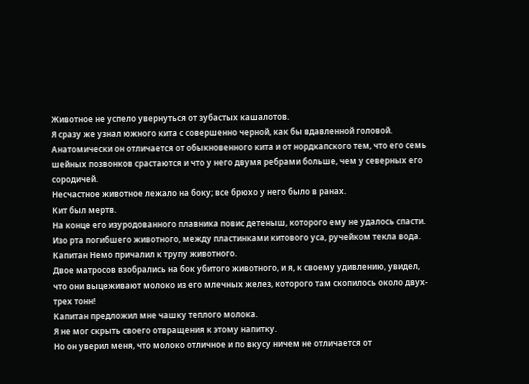Животное не успело увернуться от зубастых кашалотов.
Я сразу же узнал южного кита с совершенно черной, как бы вдавленной головой.
Анатомически он отличается от обыкновенного кита и от нордкапского тем, что его семь шейных позвонков срастаются и что у него двумя ребрами больше, чем у северных его сородичей.
Несчастное животное лежало на боку; все брюхо у него было в ранах.
Кит был мертв.
На конце его изуродованного плавника повис детеныш, которого ему не удалось спасти.
Изо рта погибшего животного, между пластинками китового уса, ручейком текла вода.
Капитан Немо причалил к трупу животного.
Двое матросов взобрались на бок убитого животного, и я, к своему удивлению, увидел, что они выцеживают молоко из его млечных желез, которого там скопилось около двух-трех тонн!
Капитан предложил мне чашку теплого молока.
Я не мог скрыть своего отвращения к этому напитку.
Но он уверил меня, что молоко отличное и по вкусу ничем не отличается от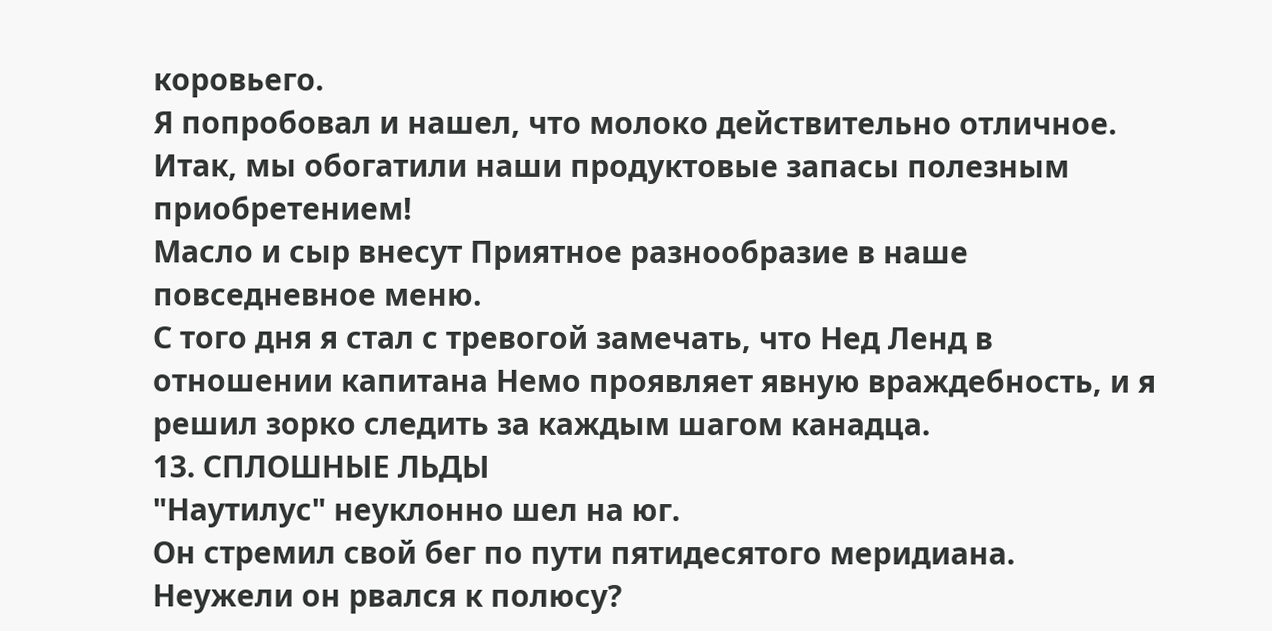коровьего.
Я попробовал и нашел, что молоко действительно отличное.
Итак, мы обогатили наши продуктовые запасы полезным приобретением!
Масло и сыр внесут Приятное разнообразие в наше повседневное меню.
С того дня я стал с тревогой замечать, что Нед Ленд в отношении капитана Немо проявляет явную враждебность, и я решил зорко следить за каждым шагом канадца.
13. СПЛОШНЫЕ ЛЬДЫ
"Наутилус" неуклонно шел на юг.
Он стремил свой бег по пути пятидесятого меридиана.
Неужели он рвался к полюсу?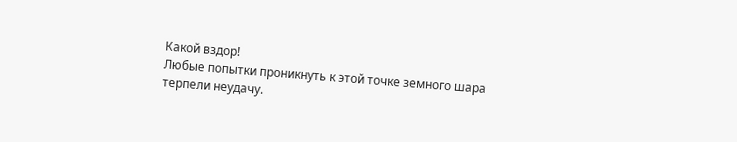Какой вздор!
Любые попытки проникнуть к этой точке земного шара терпели неудачу.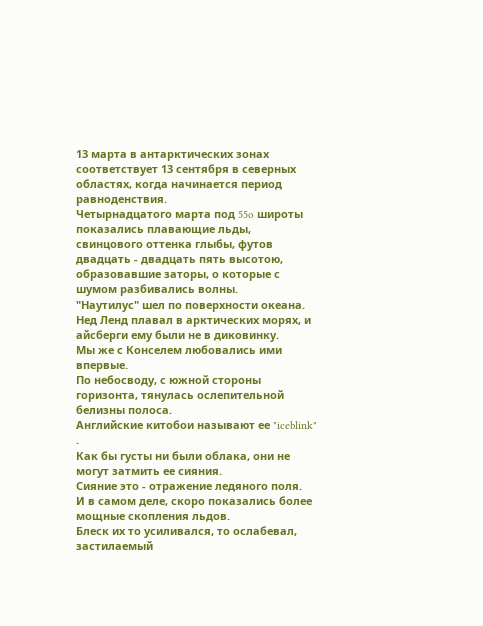13 марта в антарктических зонах соответствует 13 сентября в северных областях, когда начинается период равноденствия.
Четырнадцатого марта под 55o широты показались плавающие льды, свинцового оттенка глыбы, футов двадцать - двадцать пять высотою, образовавшие заторы, о которые с шумом разбивались волны.
"Наутилус" шел по поверхности океана.
Нед Ленд плавал в арктических морях, и айсберги ему были не в диковинку.
Мы же с Конселем любовались ими впервые.
По небосводу, с южной стороны горизонта, тянулась ослепительной белизны полоса.
Английские китобои называют ее "iceblink" .
Как бы густы ни были облака, они не могут затмить ее сияния.
Сияние это - отражение ледяного поля.
И в самом деле, скоро показались более мощные скопления льдов.
Блеск их то усиливался, то ослабевал, застилаемый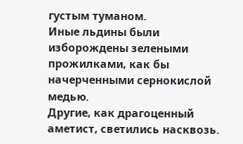густым туманом.
Иные льдины были изборождены зелеными прожилками, как бы начерченными сернокислой медью.
Другие, как драгоценный аметист, светились насквозь.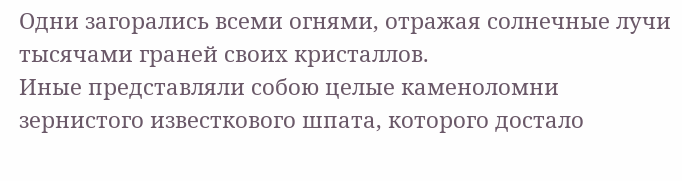Одни загорались всеми огнями, отражая солнечные лучи тысячами граней своих кристаллов.
Иные представляли собою целые каменоломни зернистого известкового шпата, которого достало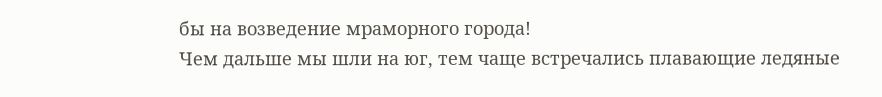бы на возведение мраморного города!
Чем дальше мы шли на юг, тем чаще встречались плавающие ледяные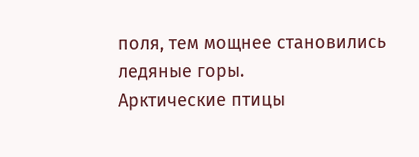поля, тем мощнее становились ледяные горы.
Арктические птицы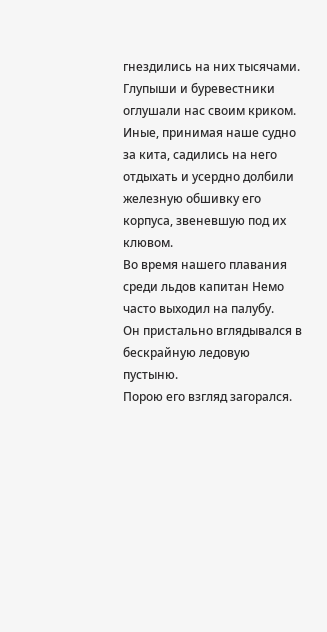гнездились на них тысячами.
Глупыши и буревестники оглушали нас своим криком.
Иные, принимая наше судно за кита, садились на него отдыхать и усердно долбили железную обшивку его корпуса, звеневшую под их клювом.
Во время нашего плавания среди льдов капитан Немо часто выходил на палубу.
Он пристально вглядывался в бескрайную ледовую пустыню.
Порою его взгляд загорался.